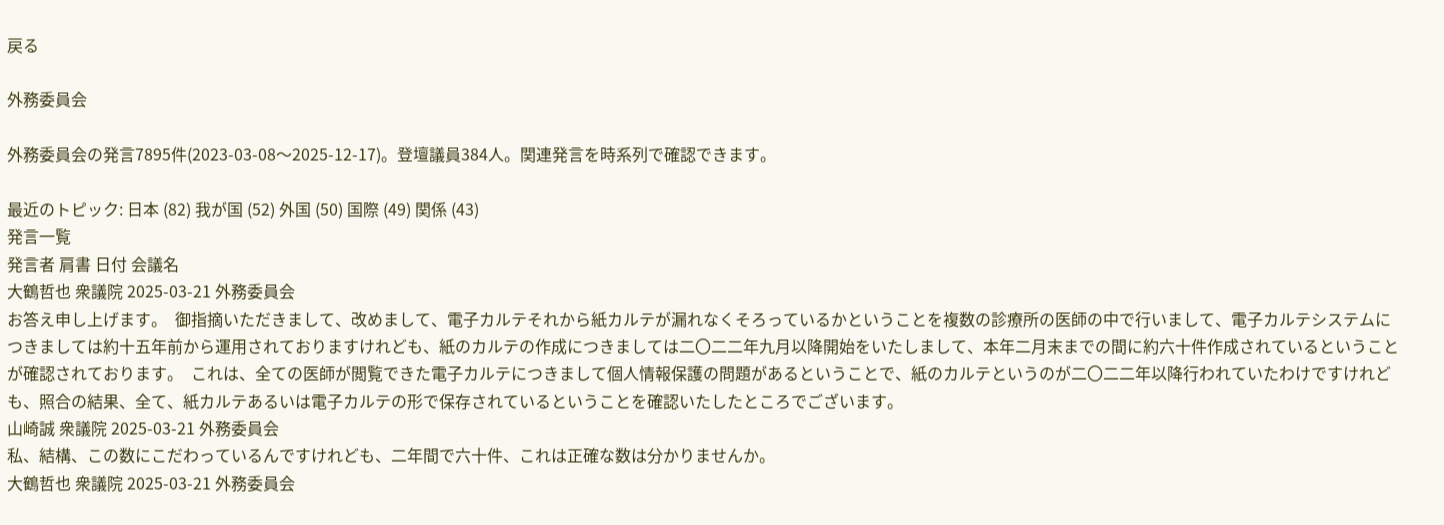戻る

外務委員会

外務委員会の発言7895件(2023-03-08〜2025-12-17)。登壇議員384人。関連発言を時系列で確認できます。

最近のトピック: 日本 (82) 我が国 (52) 外国 (50) 国際 (49) 関係 (43)
発言一覧
発言者 肩書 日付 会議名
大鶴哲也 衆議院 2025-03-21 外務委員会
お答え申し上げます。  御指摘いただきまして、改めまして、電子カルテそれから紙カルテが漏れなくそろっているかということを複数の診療所の医師の中で行いまして、電子カルテシステムにつきましては約十五年前から運用されておりますけれども、紙のカルテの作成につきましては二〇二二年九月以降開始をいたしまして、本年二月末までの間に約六十件作成されているということが確認されております。  これは、全ての医師が閲覧できた電子カルテにつきまして個人情報保護の問題があるということで、紙のカルテというのが二〇二二年以降行われていたわけですけれども、照合の結果、全て、紙カルテあるいは電子カルテの形で保存されているということを確認いたしたところでございます。
山崎誠 衆議院 2025-03-21 外務委員会
私、結構、この数にこだわっているんですけれども、二年間で六十件、これは正確な数は分かりませんか。
大鶴哲也 衆議院 2025-03-21 外務委員会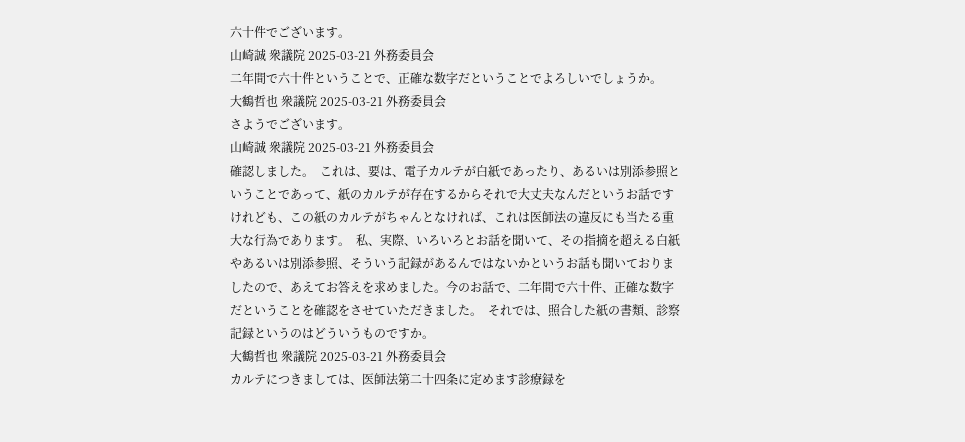六十件でございます。
山崎誠 衆議院 2025-03-21 外務委員会
二年間で六十件ということで、正確な数字だということでよろしいでしょうか。
大鶴哲也 衆議院 2025-03-21 外務委員会
さようでございます。
山崎誠 衆議院 2025-03-21 外務委員会
確認しました。  これは、要は、電子カルテが白紙であったり、あるいは別添参照ということであって、紙のカルテが存在するからそれで大丈夫なんだというお話ですけれども、この紙のカルテがちゃんとなければ、これは医師法の違反にも当たる重大な行為であります。  私、実際、いろいろとお話を聞いて、その指摘を超える白紙やあるいは別添参照、そういう記録があるんではないかというお話も聞いておりましたので、あえてお答えを求めました。今のお話で、二年間で六十件、正確な数字だということを確認をさせていただきました。  それでは、照合した紙の書類、診察記録というのはどういうものですか。
大鶴哲也 衆議院 2025-03-21 外務委員会
カルテにつきましては、医師法第二十四条に定めます診療録を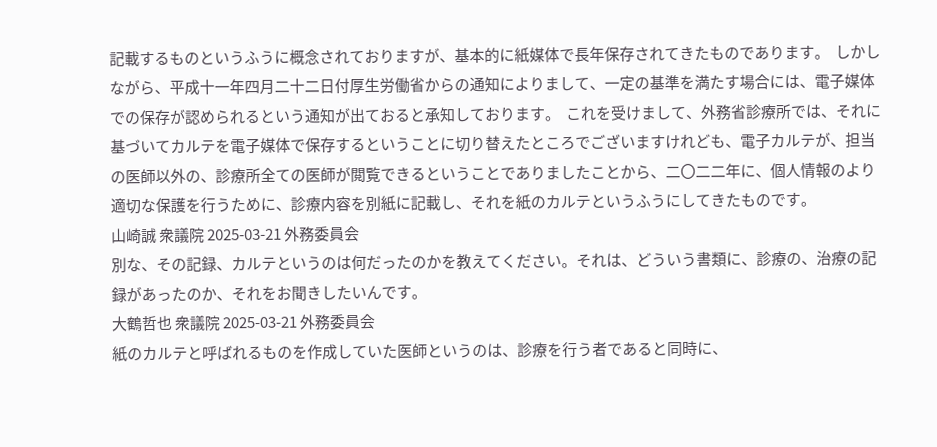記載するものというふうに概念されておりますが、基本的に紙媒体で長年保存されてきたものであります。  しかしながら、平成十一年四月二十二日付厚生労働省からの通知によりまして、一定の基準を満たす場合には、電子媒体での保存が認められるという通知が出ておると承知しております。  これを受けまして、外務省診療所では、それに基づいてカルテを電子媒体で保存するということに切り替えたところでございますけれども、電子カルテが、担当の医師以外の、診療所全ての医師が閲覧できるということでありましたことから、二〇二二年に、個人情報のより適切な保護を行うために、診療内容を別紙に記載し、それを紙のカルテというふうにしてきたものです。
山崎誠 衆議院 2025-03-21 外務委員会
別な、その記録、カルテというのは何だったのかを教えてください。それは、どういう書類に、診療の、治療の記録があったのか、それをお聞きしたいんです。
大鶴哲也 衆議院 2025-03-21 外務委員会
紙のカルテと呼ばれるものを作成していた医師というのは、診療を行う者であると同時に、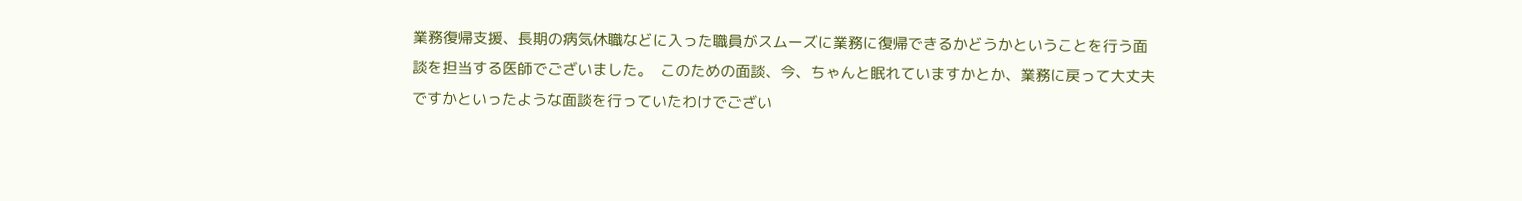業務復帰支援、長期の病気休職などに入った職員がスムーズに業務に復帰できるかどうかということを行う面談を担当する医師でございました。  このための面談、今、ちゃんと眠れていますかとか、業務に戻って大丈夫ですかといったような面談を行っていたわけでござい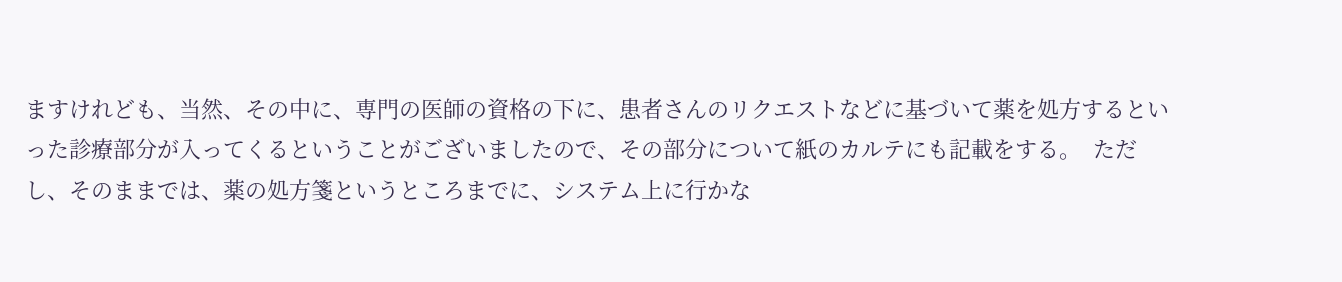ますけれども、当然、その中に、専門の医師の資格の下に、患者さんのリクエストなどに基づいて薬を処方するといった診療部分が入ってくるということがございましたので、その部分について紙のカルテにも記載をする。  ただし、そのままでは、薬の処方箋というところまでに、システム上に行かな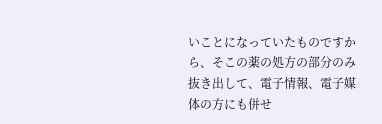いことになっていたものですから、そこの薬の処方の部分のみ抜き出して、電子情報、電子媒体の方にも併せ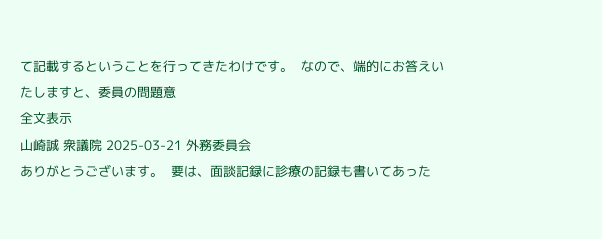て記載するということを行ってきたわけです。  なので、端的にお答えいたしますと、委員の問題意
全文表示
山崎誠 衆議院 2025-03-21 外務委員会
ありがとうございます。  要は、面談記録に診療の記録も書いてあった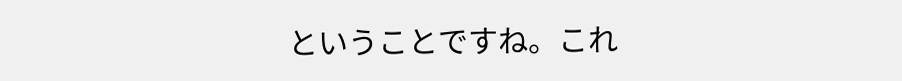ということですね。これ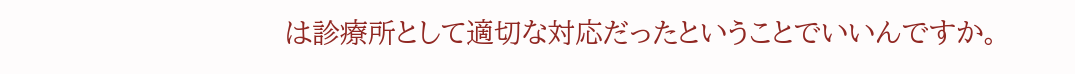は診療所として適切な対応だったということでいいんですか。